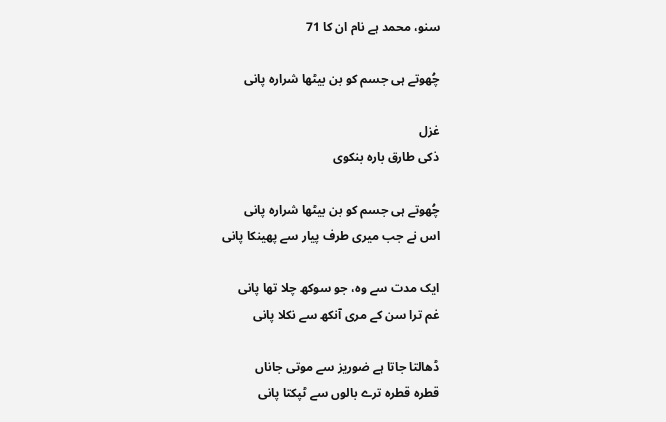سنو، محمد ہے نام ان کا 71

چُھوتے ہی جسم کو بن بیٹھا شرارہ پانی

غزل
ذکی طارق بارہ بنکوی

چُھوتے ہی جسم کو بن بیٹھا شرارہ پانی
اس نے جب میری طرف پیار سے پھینکا پانی

ایک مدت سے وہ، جو سوکھ چلا تھا پانی
غم ترا سن کے مری آنکھ سے نکلا پانی

ڈھالتا جاتا ہے ضوریز سے موتی جاناں
قطرہ قطرہ ترے بالوں سے ٹپکتا پانی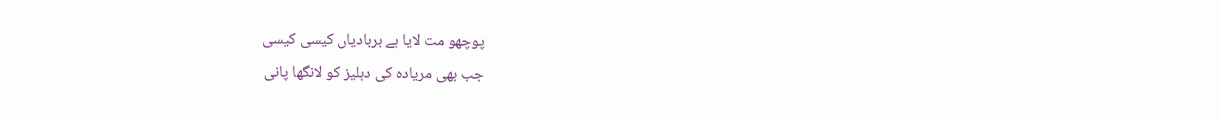پوچھو مت لایا ہے بربادیاں کیسی کیسی
جب بھی مریادہ کی دہلیز کو لانگھا پانی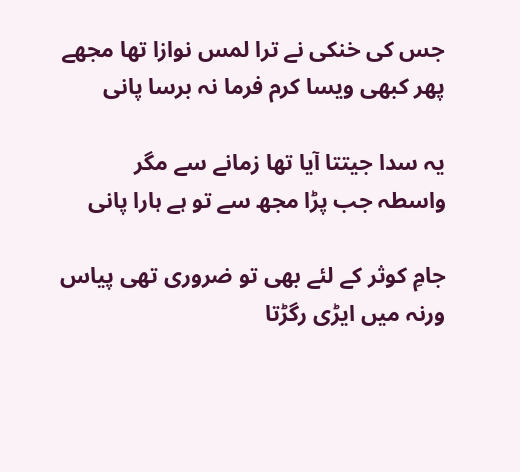جس کی خنکی نے ترا لمس نوازا تھا مجھے
پھر کبھی ویسا کرم فرما نہ برسا پانی

یہ سدا جیتتا آیا تھا زمانے سے مگر
واسطہ جب پڑا مجھ سے تو ہے ہارا پانی

جامِ کوثر کے لئے بھی تو ضروری تھی پیاس
ورنہ میں ایڑی رگڑتا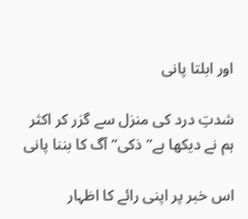اور ابلتا پانی

شدتِ درد کی منزل سے گزر کر اکثر
ہم نے دیکھا ہے”ذکی” آگ کا بننا پانی

اس خبر پر اپنی رائے کا اظہار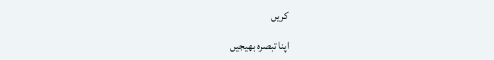کریں

اپنا تبصرہ بھیجیں